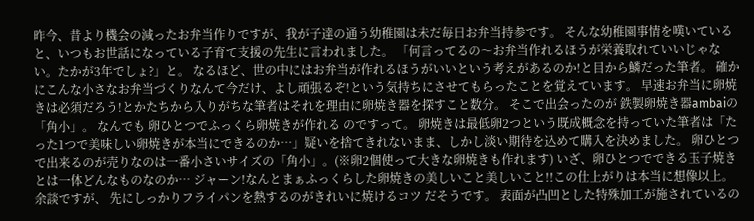昨今、昔より機会の減ったお弁当作りですが、我が子達の通う幼稚園は未だ毎日お弁当持参です。 そんな幼稚園事情を嘆いていると、いつもお世話になっている子育て支援の先生に言われました。 「何言ってるの〜お弁当作れるほうが栄養取れていいじゃない。たかが3年でしょ?」と。 なるほど、世の中にはお弁当が作れるほうがいいという考えがあるのか!と目から鱗だった筆者。 確かにこんな小さなお弁当づくりなんて今だけ、よし頑張るぞ!という気持ちにさせてもらったことを覚えています。 早速お弁当に卵焼きは必須だろう!とかたちから入りがちな筆者はそれを理由に卵焼き器を探すこと数分。 そこで出会ったのが 鉄製卵焼き器ambaiの「角小」。 なんでも 卵ひとつでふっくら卵焼きが作れる のですって。 卵焼きは最低卵2つという既成概念を持っていた筆者は「たった1つで美味しい卵焼きが本当にできるのか⋯」疑いを捨てきれないまま、しかし淡い期待を込めて購入を決めました。 卵ひとつで出来るのが売りなのは一番小さいサイズの「角小」。(※卵2個使って大きな卵焼きも作れます) いざ、卵ひとつでできる玉子焼きとは一体どんなものなのか⋯ ジャーン!なんとまぁふっくらした卵焼きの美しいこと美しいこと!!この仕上がりは本当に想像以上。 余談ですが、 先にしっかりフライパンを熱するのがきれいに焼けるコツ だそうです。 表面が凸凹とした特殊加工が施されているの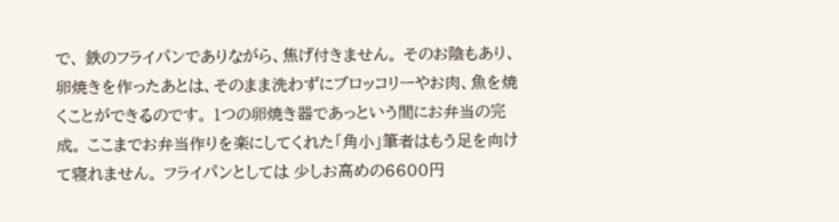で、 鉄のフライパンでありながら、焦げ付きません。 そのお陰もあり、卵焼きを作ったあとは、そのまま洗わずにブロッコリーやお肉、魚を焼くことができるのです。 1つの卵焼き器であっという間にお弁当の完成。 ここまでお弁当作りを楽にしてくれた「角小」筆者はもう足を向けて寝れません。 フライパンとしては 少しお高めの6600円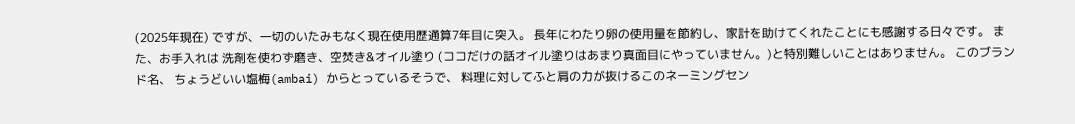(2025年現在) ですが、一切のいたみもなく現在使用歴通算7年目に突入。 長年にわたり卵の使用量を節約し、家計を助けてくれたことにも感謝する日々です。 また、お手入れは 洗剤を使わず磨き、空焚き&オイル塗り (ココだけの話オイル塗りはあまり真面目にやっていません。)と特別難しいことはありません。 このブランド名、 ちょうどいい塩梅(ambai) からとっているそうで、 料理に対してふと肩の力が抜けるこのネーミングセン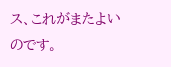ス、これがまたよいのです。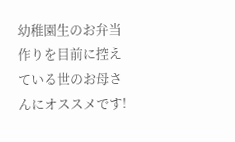幼稚園生のお弁当作りを目前に控えている世のお母さんにオススメです!